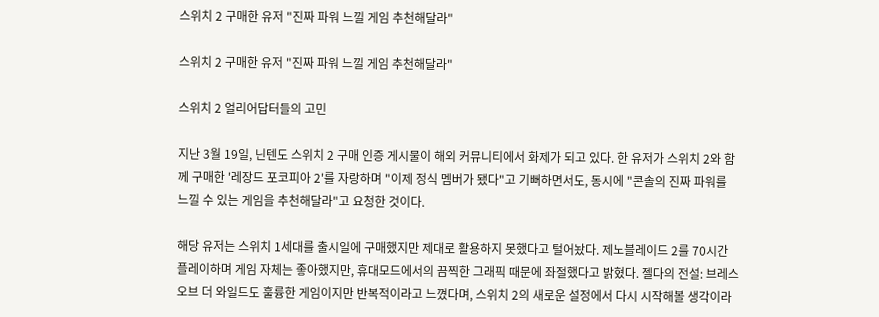스위치 2 구매한 유저 "진짜 파워 느낄 게임 추천해달라"

스위치 2 구매한 유저 "진짜 파워 느낄 게임 추천해달라"

스위치 2 얼리어답터들의 고민

지난 3월 19일, 닌텐도 스위치 2 구매 인증 게시물이 해외 커뮤니티에서 화제가 되고 있다. 한 유저가 스위치 2와 함께 구매한 '레장드 포코피아 2'를 자랑하며 "이제 정식 멤버가 됐다"고 기뻐하면서도, 동시에 "콘솔의 진짜 파워를 느낄 수 있는 게임을 추천해달라"고 요청한 것이다.

해당 유저는 스위치 1세대를 출시일에 구매했지만 제대로 활용하지 못했다고 털어놨다. 제노블레이드 2를 70시간 플레이하며 게임 자체는 좋아했지만, 휴대모드에서의 끔찍한 그래픽 때문에 좌절했다고 밝혔다. 젤다의 전설: 브레스 오브 더 와일드도 훌륭한 게임이지만 반복적이라고 느꼈다며, 스위치 2의 새로운 설정에서 다시 시작해볼 생각이라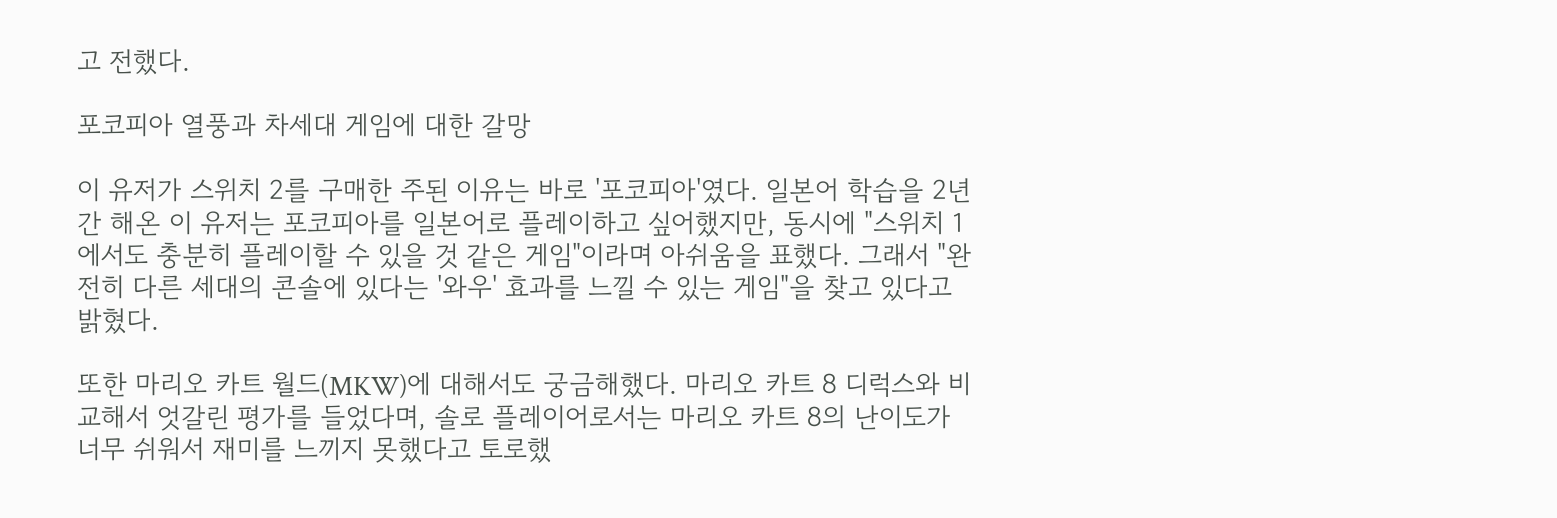고 전했다.

포코피아 열풍과 차세대 게임에 대한 갈망

이 유저가 스위치 2를 구매한 주된 이유는 바로 '포코피아'였다. 일본어 학습을 2년간 해온 이 유저는 포코피아를 일본어로 플레이하고 싶어했지만, 동시에 "스위치 1에서도 충분히 플레이할 수 있을 것 같은 게임"이라며 아쉬움을 표했다. 그래서 "완전히 다른 세대의 콘솔에 있다는 '와우' 효과를 느낄 수 있는 게임"을 찾고 있다고 밝혔다.

또한 마리오 카트 월드(MKW)에 대해서도 궁금해했다. 마리오 카트 8 디럭스와 비교해서 엇갈린 평가를 들었다며, 솔로 플레이어로서는 마리오 카트 8의 난이도가 너무 쉬워서 재미를 느끼지 못했다고 토로했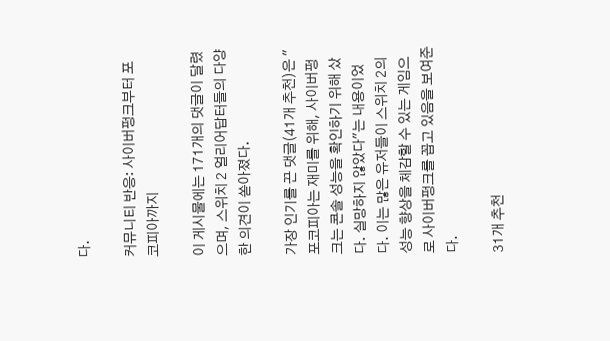다.

커뮤니티 반응: 사이버펑크부터 포코피아까지

이 게시물에는 171개의 댓글이 달렸으며, 스위치 2 얼리어답터들의 다양한 의견이 쏟아졌다.

가장 인기를 끈 댓글(41개 추천)은 "포코피아는 재미를 위해, 사이버펑크는 콘솔 성능을 확인하기 위해 샀다. 실망하지 않았다"는 내용이었다. 이는 많은 유저들이 스위치 2의 성능 향상을 체감할 수 있는 게임으로 사이버펑크를 꼽고 있음을 보여준다.

31개 추천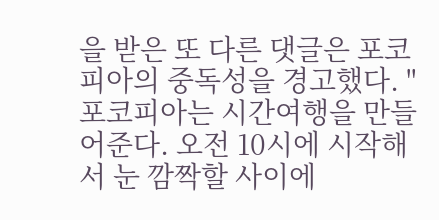을 받은 또 다른 댓글은 포코피아의 중독성을 경고했다. "포코피아는 시간여행을 만들어준다. 오전 10시에 시작해서 눈 깜짝할 사이에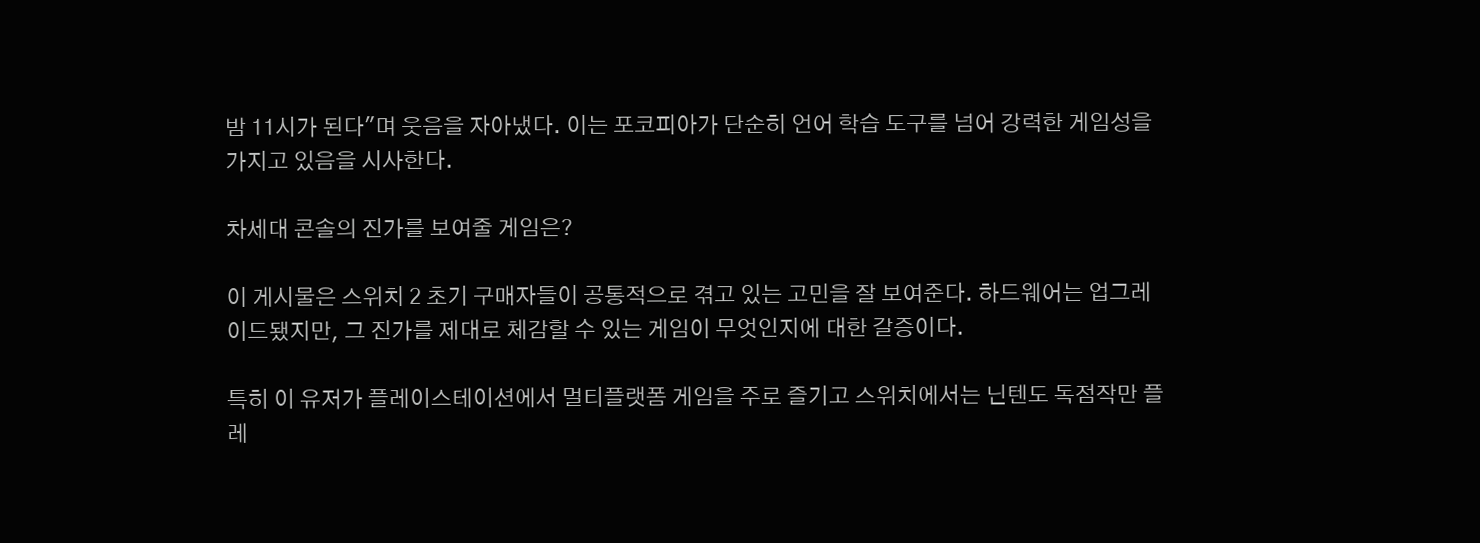밤 11시가 된다"며 웃음을 자아냈다. 이는 포코피아가 단순히 언어 학습 도구를 넘어 강력한 게임성을 가지고 있음을 시사한다.

차세대 콘솔의 진가를 보여줄 게임은?

이 게시물은 스위치 2 초기 구매자들이 공통적으로 겪고 있는 고민을 잘 보여준다. 하드웨어는 업그레이드됐지만, 그 진가를 제대로 체감할 수 있는 게임이 무엇인지에 대한 갈증이다.

특히 이 유저가 플레이스테이션에서 멀티플랫폼 게임을 주로 즐기고 스위치에서는 닌텐도 독점작만 플레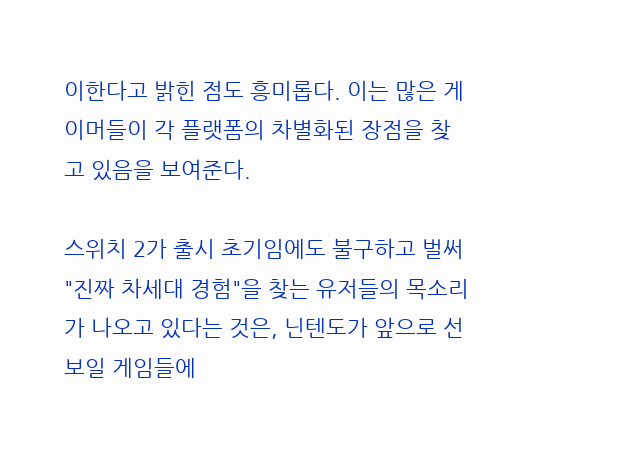이한다고 밝힌 점도 흥미롭다. 이는 많은 게이머들이 각 플랫폼의 차별화된 장점을 찾고 있음을 보여준다.

스위치 2가 출시 초기임에도 불구하고 벌써 "진짜 차세대 경험"을 찾는 유저들의 목소리가 나오고 있다는 것은, 닌텐도가 앞으로 선보일 게임들에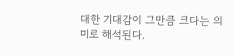대한 기대감이 그만큼 크다는 의미로 해석된다.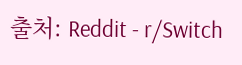출처: Reddit - r/Switch